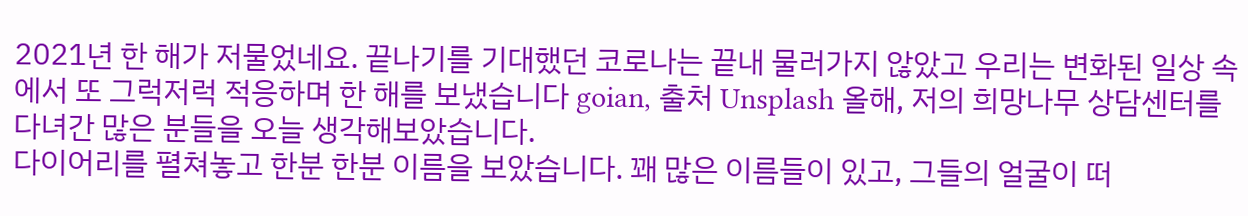2021년 한 해가 저물었네요. 끝나기를 기대했던 코로나는 끝내 물러가지 않았고 우리는 변화된 일상 속에서 또 그럭저럭 적응하며 한 해를 보냈습니다 goian, 출처 Unsplash 올해, 저의 희망나무 상담센터를 다녀간 많은 분들을 오늘 생각해보았습니다.
다이어리를 펼쳐놓고 한분 한분 이름을 보았습니다. 꽤 많은 이름들이 있고, 그들의 얼굴이 떠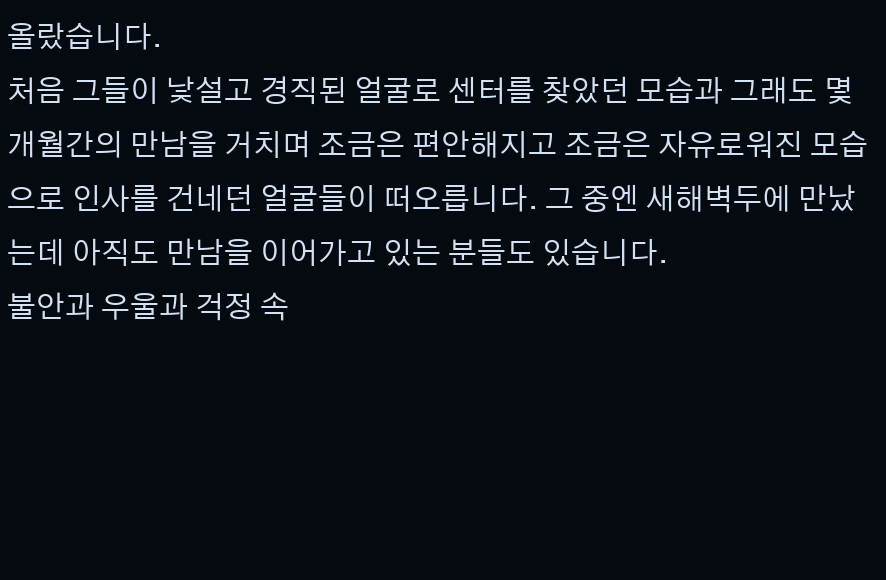올랐습니다.
처음 그들이 낯설고 경직된 얼굴로 센터를 찾았던 모습과 그래도 몇 개월간의 만남을 거치며 조금은 편안해지고 조금은 자유로워진 모습으로 인사를 건네던 얼굴들이 떠오릅니다. 그 중엔 새해벽두에 만났는데 아직도 만남을 이어가고 있는 분들도 있습니다.
불안과 우울과 걱정 속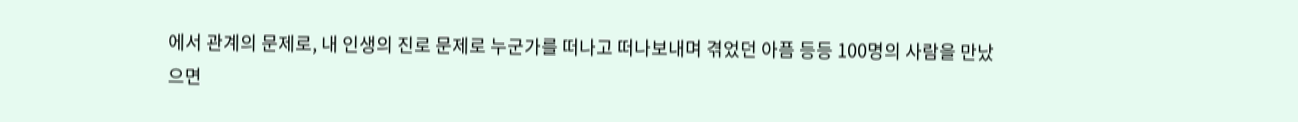에서 관계의 문제로, 내 인생의 진로 문제로 누군가를 떠나고 떠나보내며 겪었던 아픔 등등 100명의 사람을 만났으면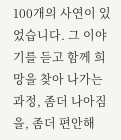100개의 사연이 있었습니다. 그 이야기를 듣고 함께 희망을 찾아 나가는 과정, 좀더 나아짐을, 좀더 편안해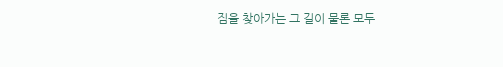짐을 찾아가는 그 길이 물론 모두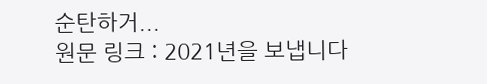순탄하거...
원문 링크 : 2021년을 보냅니다